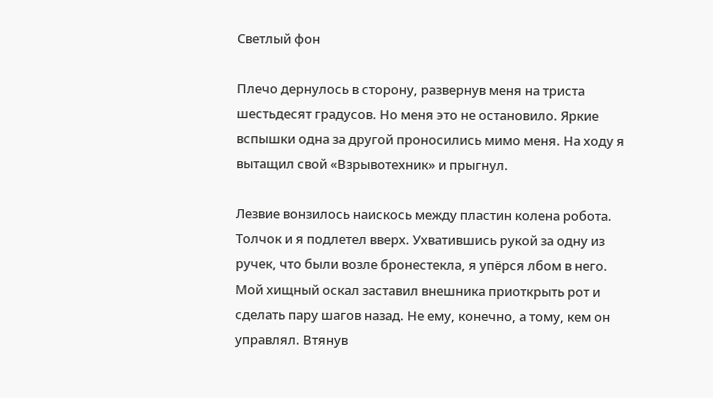Светлый фон

Плечо дернулось в сторону, развернув меня на триста шестьдесят градусов. Но меня это не остановило. Яркие вспышки одна за другой проносились мимо меня. На ходу я вытащил свой «Взрывотехник» и прыгнул.

Лезвие вонзилось наискось между пластин колена робота. Толчок и я подлетел вверх. Ухватившись рукой за одну из ручек, что были возле бронестекла, я упёрся лбом в него. Мой хищный оскал заставил внешника приоткрыть рот и сделать пару шагов назад. Не ему, конечно, а тому, кем он управлял. Втянув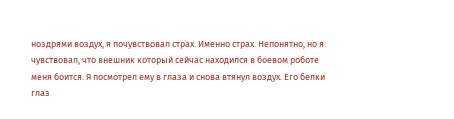ноздрями воздух, я почувствовал страх. Именно страх. Непонятно, но я чувствовал, что внешник который сейчас находился в боевом роботе меня боится. Я посмотрел ему в глаза и снова втянул воздух. Его белки глаз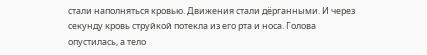стали наполняться кровью. Движения стали дёрганными. И через секунду кровь струйкой потекла из его рта и носа. Голова опустилась, а тело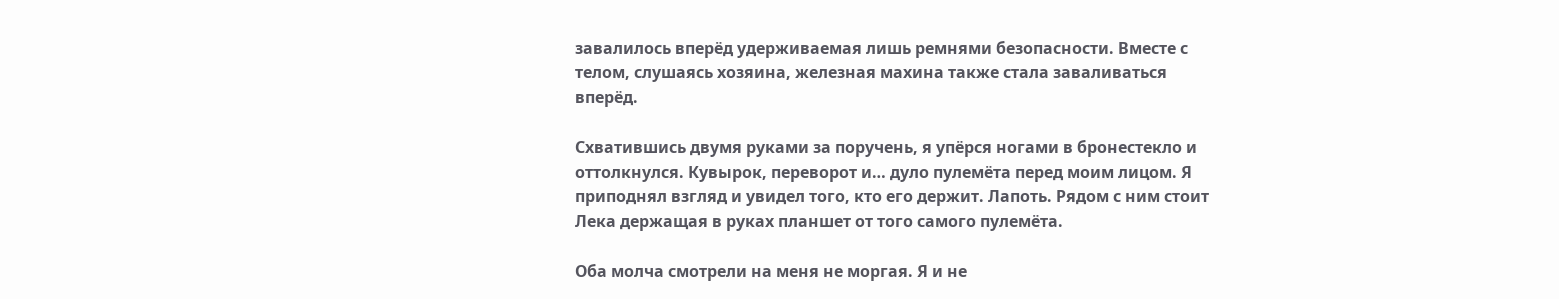завалилось вперёд удерживаемая лишь ремнями безопасности. Вместе с телом, слушаясь хозяина, железная махина также стала заваливаться вперёд.

Схватившись двумя руками за поручень, я упёрся ногами в бронестекло и оттолкнулся. Кувырок, переворот и… дуло пулемёта перед моим лицом. Я приподнял взгляд и увидел того, кто его держит. Лапоть. Рядом с ним стоит Лека держащая в руках планшет от того самого пулемёта.

Оба молча смотрели на меня не моргая. Я и не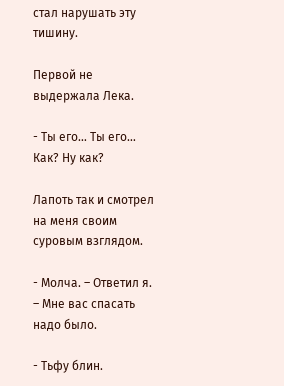стал нарушать эту тишину.

Первой не выдержала Лека.

- Ты его… Ты его… Как? Ну как?

Лапоть так и смотрел на меня своим суровым взглядом.

- Молча. – Ответил я. – Мне вас спасать надо было.

- Тьфу блин.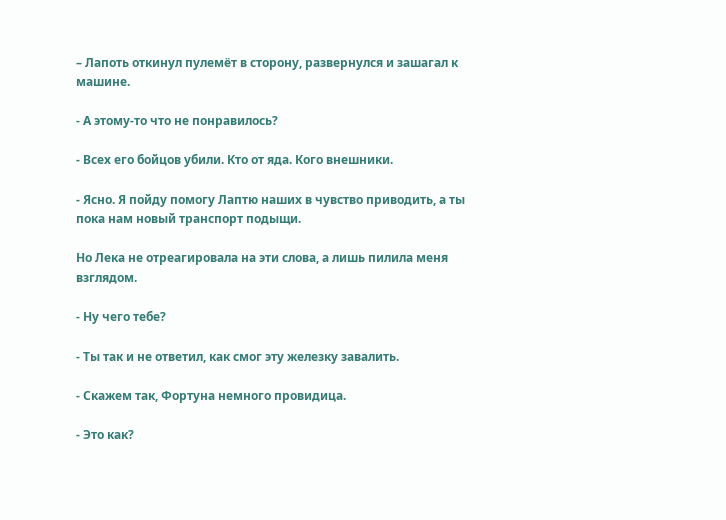– Лапоть откинул пулемёт в сторону, развернулся и зашагал к машине.

- А этому-то что не понравилось?

- Всех его бойцов убили. Кто от яда. Кого внешники.

- Ясно. Я пойду помогу Лаптю наших в чувство приводить, а ты пока нам новый транспорт подыщи.

Но Лека не отреагировала на эти слова, а лишь пилила меня взглядом.

- Ну чего тебе?

- Ты так и не ответил, как смог эту железку завалить.

- Скажем так, Фортуна немного провидица.

- Это как?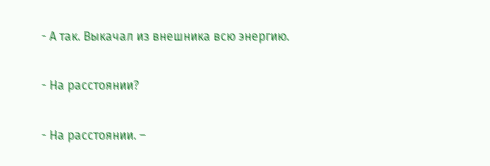- А так. Выкачал из внешника всю энергию.

- На расстоянии?

- На расстоянии. –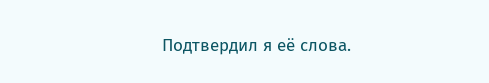Подтвердил я её слова.